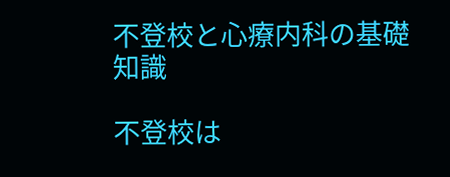不登校と心療内科の基礎知識

不登校は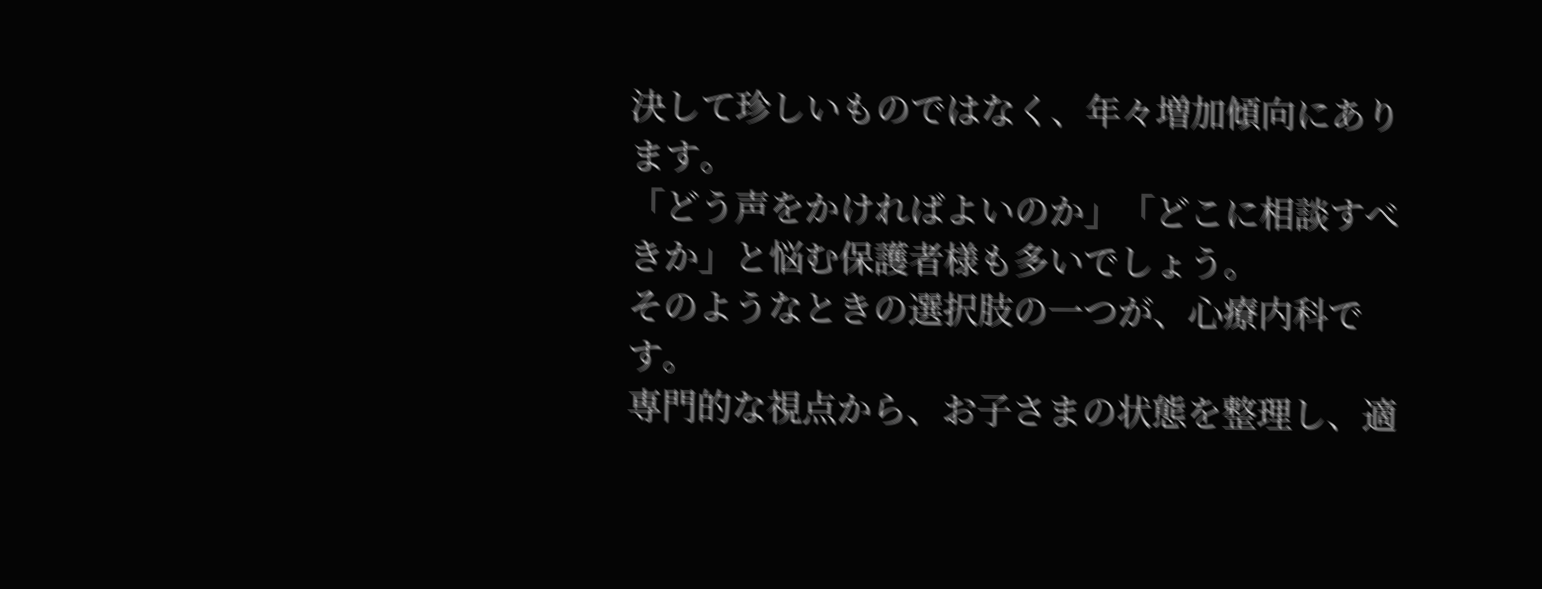決して珍しいものではなく、年々増加傾向にあります。
「どう声をかければよいのか」「どこに相談すべきか」と悩む保護者様も多いでしょう。
そのようなときの選択肢の一つが、心療内科です。
専門的な視点から、お子さまの状態を整理し、適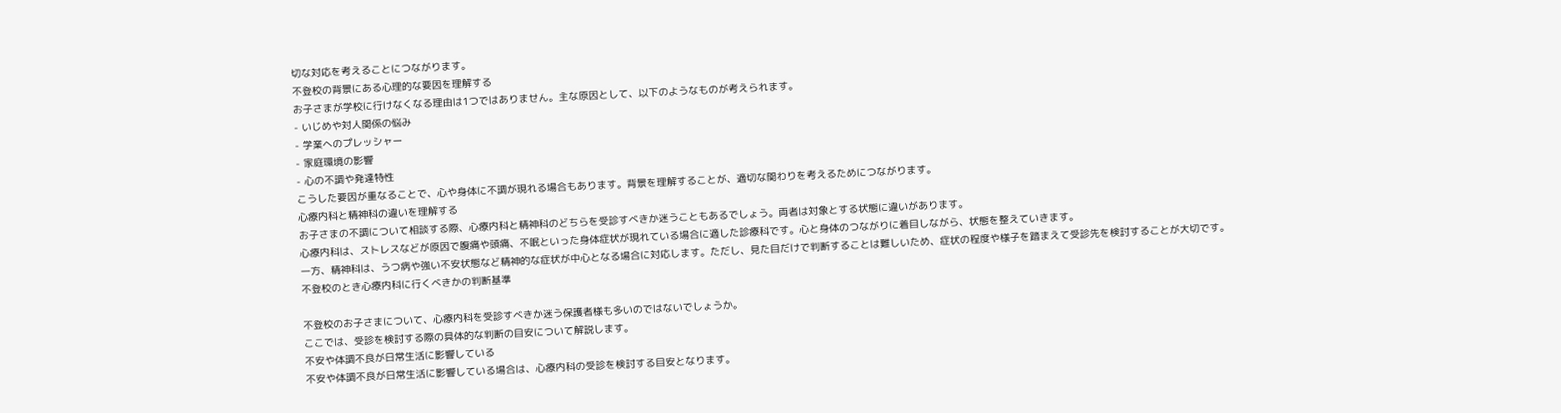切な対応を考えることにつながります。
不登校の背景にある心理的な要因を理解する
お子さまが学校に行けなくなる理由は1つではありません。主な原因として、以下のようなものが考えられます。
- いじめや対人関係の悩み
- 学業へのプレッシャー
- 家庭環境の影響
- 心の不調や発達特性
こうした要因が重なることで、心や身体に不調が現れる場合もあります。背景を理解することが、適切な関わりを考えるためにつながります。
心療内科と精神科の違いを理解する
お子さまの不調について相談する際、心療内科と精神科のどちらを受診すべきか迷うこともあるでしょう。両者は対象とする状態に違いがあります。
心療内科は、ストレスなどが原因で腹痛や頭痛、不眠といった身体症状が現れている場合に適した診療科です。心と身体のつながりに着目しながら、状態を整えていきます。
一方、精神科は、うつ病や強い不安状態など精神的な症状が中心となる場合に対応します。ただし、見た目だけで判断することは難しいため、症状の程度や様子を踏まえて受診先を検討することが大切です。
不登校のとき心療内科に行くべきかの判断基準

不登校のお子さまについて、心療内科を受診すべきか迷う保護者様も多いのではないでしょうか。
ここでは、受診を検討する際の具体的な判断の目安について解説します。
不安や体調不良が日常生活に影響している
不安や体調不良が日常生活に影響している場合は、心療内科の受診を検討する目安となります。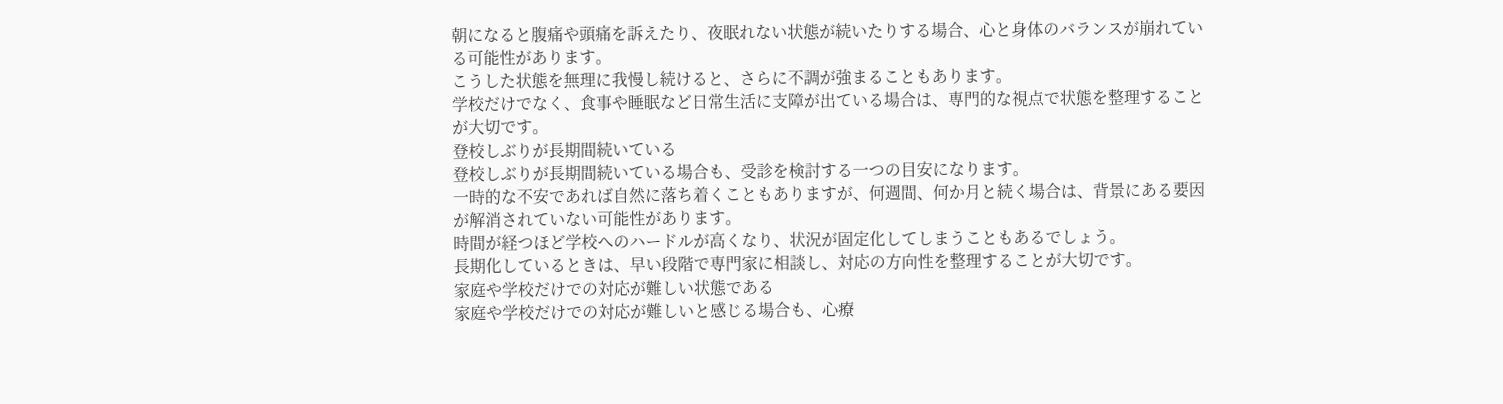朝になると腹痛や頭痛を訴えたり、夜眠れない状態が続いたりする場合、心と身体のバランスが崩れている可能性があります。
こうした状態を無理に我慢し続けると、さらに不調が強まることもあります。
学校だけでなく、食事や睡眠など日常生活に支障が出ている場合は、専門的な視点で状態を整理することが大切です。
登校しぶりが長期間続いている
登校しぶりが長期間続いている場合も、受診を検討する一つの目安になります。
一時的な不安であれば自然に落ち着くこともありますが、何週間、何か月と続く場合は、背景にある要因が解消されていない可能性があります。
時間が経つほど学校へのハードルが高くなり、状況が固定化してしまうこともあるでしょう。
長期化しているときは、早い段階で専門家に相談し、対応の方向性を整理することが大切です。
家庭や学校だけでの対応が難しい状態である
家庭や学校だけでの対応が難しいと感じる場合も、心療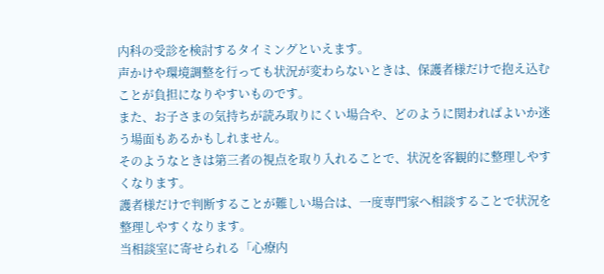内科の受診を検討するタイミングといえます。
声かけや環境調整を行っても状況が変わらないときは、保護者様だけで抱え込むことが負担になりやすいものです。
また、お子さまの気持ちが読み取りにくい場合や、どのように関わればよいか迷う場面もあるかもしれません。
そのようなときは第三者の視点を取り入れることで、状況を客観的に整理しやすくなります。
護者様だけで判断することが難しい場合は、一度専門家へ相談することで状況を整理しやすくなります。
当相談室に寄せられる「心療内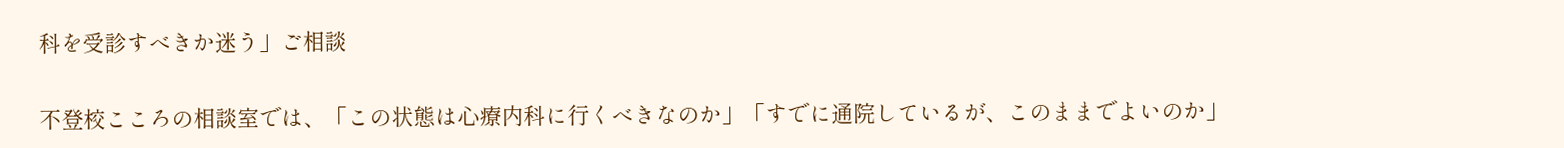科を受診すべきか迷う」ご相談

不登校こころの相談室では、「この状態は心療内科に行くべきなのか」「すでに通院しているが、このままでよいのか」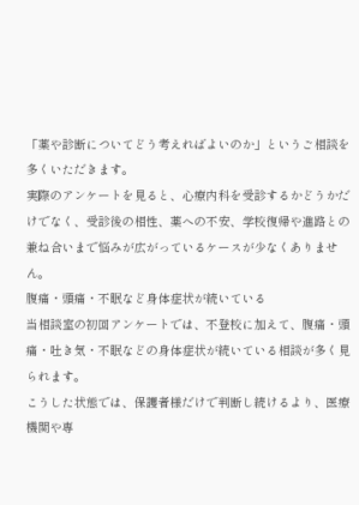「薬や診断についてどう考えればよいのか」というご相談を多くいただきます。
実際のアンケートを見ると、心療内科を受診するかどうかだけでなく、受診後の相性、薬への不安、学校復帰や進路との兼ね合いまで悩みが広がっているケースが少なくありません。
腹痛・頭痛・不眠など身体症状が続いている
当相談室の初回アンケートでは、不登校に加えて、腹痛・頭痛・吐き気・不眠などの身体症状が続いている相談が多く見られます。
こうした状態では、保護者様だけで判断し続けるより、医療機関や専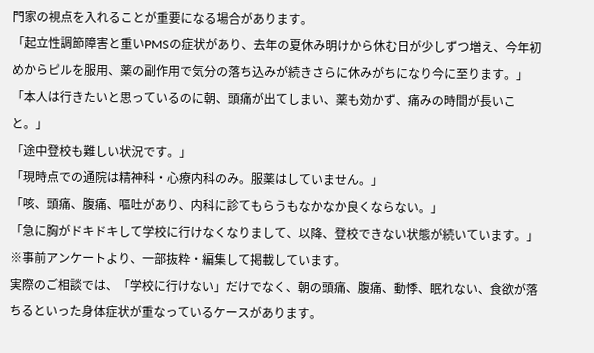門家の視点を入れることが重要になる場合があります。
「起立性調節障害と重いPMSの症状があり、去年の夏休み明けから休む日が少しずつ増え、今年初めからピルを服用、薬の副作用で気分の落ち込みが続きさらに休みがちになり今に至ります。」
「本人は行きたいと思っているのに朝、頭痛が出てしまい、薬も効かず、痛みの時間が長いこと。」
「途中登校も難しい状況です。」
「現時点での通院は精神科・心療内科のみ。服薬はしていません。」
「咳、頭痛、腹痛、嘔吐があり、内科に診てもらうもなかなか良くならない。」
「急に胸がドキドキして学校に行けなくなりまして、以降、登校できない状態が続いています。」
※事前アンケートより、一部抜粋・編集して掲載しています。
実際のご相談では、「学校に行けない」だけでなく、朝の頭痛、腹痛、動悸、眠れない、食欲が落ちるといった身体症状が重なっているケースがあります。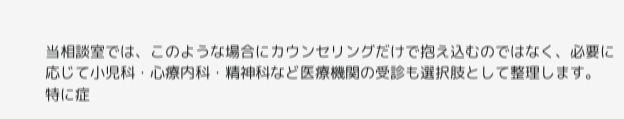当相談室では、このような場合にカウンセリングだけで抱え込むのではなく、必要に応じて小児科・心療内科・精神科など医療機関の受診も選択肢として整理します。
特に症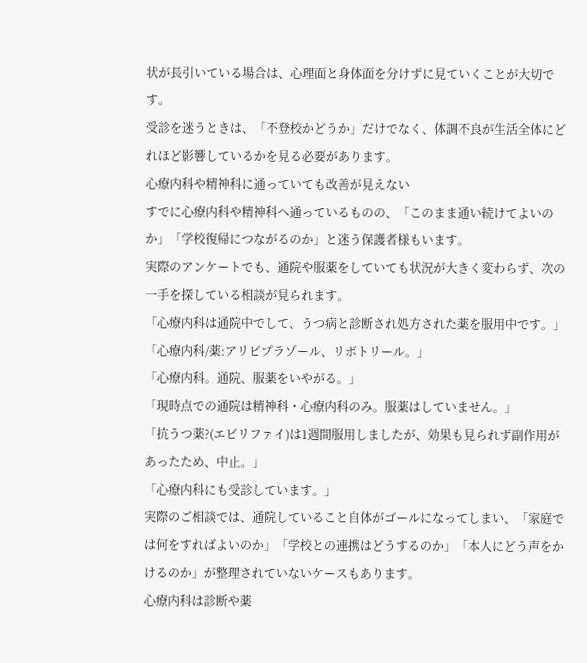状が長引いている場合は、心理面と身体面を分けずに見ていくことが大切です。
受診を迷うときは、「不登校かどうか」だけでなく、体調不良が生活全体にどれほど影響しているかを見る必要があります。
心療内科や精神科に通っていても改善が見えない
すでに心療内科や精神科へ通っているものの、「このまま通い続けてよいのか」「学校復帰につながるのか」と迷う保護者様もいます。
実際のアンケートでも、通院や服薬をしていても状況が大きく変わらず、次の一手を探している相談が見られます。
「心療内科は通院中でして、うつ病と診断され処方された薬を服用中です。」
「心療内科/薬:アリピプラゾール、リボトリール。」
「心療内科。通院、服薬をいやがる。」
「現時点での通院は精神科・心療内科のみ。服薬はしていません。」
「抗うつ薬?(エビリファイ)は1週間服用しましたが、効果も見られず副作用があったため、中止。」
「心療内科にも受診しています。」
実際のご相談では、通院していること自体がゴールになってしまい、「家庭では何をすればよいのか」「学校との連携はどうするのか」「本人にどう声をかけるのか」が整理されていないケースもあります。
心療内科は診断や薬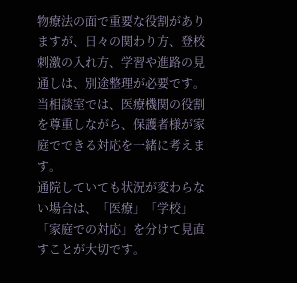物療法の面で重要な役割がありますが、日々の関わり方、登校刺激の入れ方、学習や進路の見通しは、別途整理が必要です。
当相談室では、医療機関の役割を尊重しながら、保護者様が家庭でできる対応を一緒に考えます。
通院していても状況が変わらない場合は、「医療」「学校」「家庭での対応」を分けて見直すことが大切です。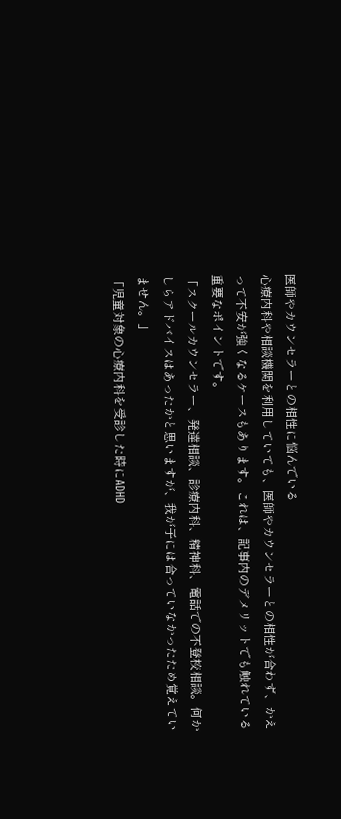医師やカウンセラーとの相性に悩んでいる
心療内科や相談機関を利用していても、医師やカウンセラーとの相性が合わず、かえって不安が強くなるケースもあります。これは、記事内のデメリットでも触れている重要なポイントです。
「スクールカウンセラー、発達相談、診療内科、精神科、電話での不登校相談。何かしらアドバイスはあったかと思いますが、我が子には合っていなかったため覚えていません。」
「児童対象の心療内科を受診した時にADHD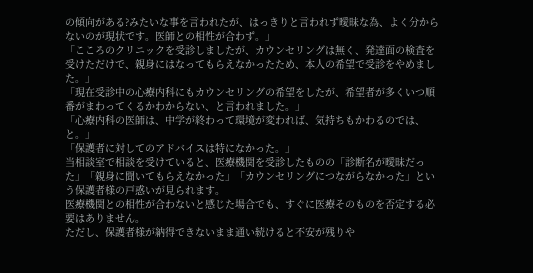の傾向がある?みたいな事を言われたが、はっきりと言われず曖昧な為、よく分からないのが現状です。医師との相性が合わず。」
「こころのクリニックを受診しましたが、カウンセリングは無く、発達面の検査を受けただけで、親身にはなってもらえなかったため、本人の希望で受診をやめました。」
「現在受診中の心療内科にもカウンセリングの希望をしたが、希望者が多くいつ順番がまわってくるかわからない、と言われました。」
「心療内科の医師は、中学が終わって環境が変われば、気持ちもかわるのでは、と。」
「保護者に対してのアドバイスは特になかった。」
当相談室で相談を受けていると、医療機関を受診したものの「診断名が曖昧だった」「親身に聞いてもらえなかった」「カウンセリングにつながらなかった」という保護者様の戸惑いが見られます。
医療機関との相性が合わないと感じた場合でも、すぐに医療そのものを否定する必要はありません。
ただし、保護者様が納得できないまま通い続けると不安が残りや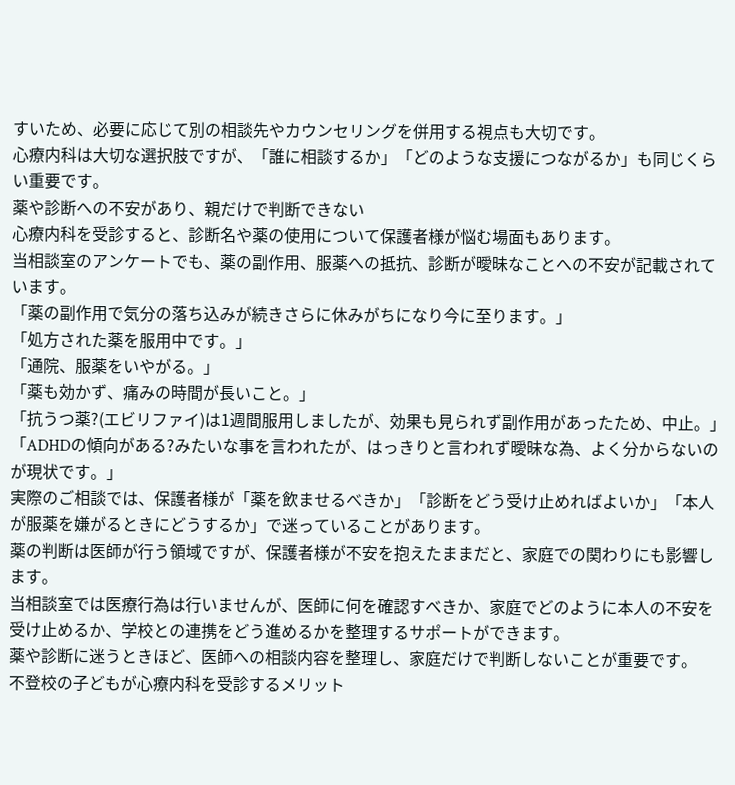すいため、必要に応じて別の相談先やカウンセリングを併用する視点も大切です。
心療内科は大切な選択肢ですが、「誰に相談するか」「どのような支援につながるか」も同じくらい重要です。
薬や診断への不安があり、親だけで判断できない
心療内科を受診すると、診断名や薬の使用について保護者様が悩む場面もあります。
当相談室のアンケートでも、薬の副作用、服薬への抵抗、診断が曖昧なことへの不安が記載されています。
「薬の副作用で気分の落ち込みが続きさらに休みがちになり今に至ります。」
「処方された薬を服用中です。」
「通院、服薬をいやがる。」
「薬も効かず、痛みの時間が長いこと。」
「抗うつ薬?(エビリファイ)は1週間服用しましたが、効果も見られず副作用があったため、中止。」
「ADHDの傾向がある?みたいな事を言われたが、はっきりと言われず曖昧な為、よく分からないのが現状です。」
実際のご相談では、保護者様が「薬を飲ませるべきか」「診断をどう受け止めればよいか」「本人が服薬を嫌がるときにどうするか」で迷っていることがあります。
薬の判断は医師が行う領域ですが、保護者様が不安を抱えたままだと、家庭での関わりにも影響します。
当相談室では医療行為は行いませんが、医師に何を確認すべきか、家庭でどのように本人の不安を受け止めるか、学校との連携をどう進めるかを整理するサポートができます。
薬や診断に迷うときほど、医師への相談内容を整理し、家庭だけで判断しないことが重要です。
不登校の子どもが心療内科を受診するメリット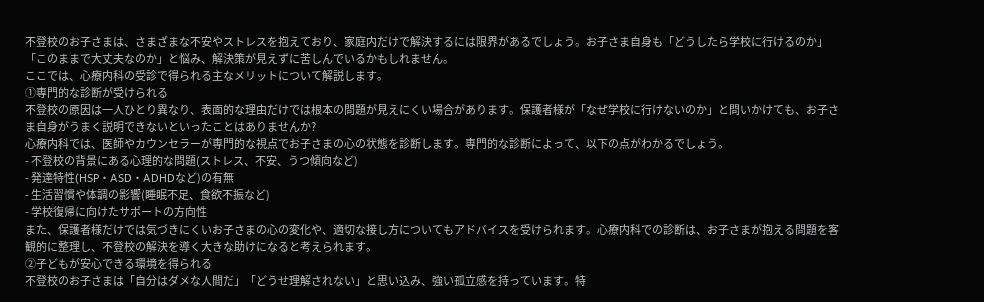不登校のお子さまは、さまざまな不安やストレスを抱えており、家庭内だけで解決するには限界があるでしょう。お子さま自身も「どうしたら学校に行けるのか」「このままで大丈夫なのか」と悩み、解決策が見えずに苦しんでいるかもしれません。
ここでは、心療内科の受診で得られる主なメリットについて解説します。
①専門的な診断が受けられる
不登校の原因は一人ひとり異なり、表面的な理由だけでは根本の問題が見えにくい場合があります。保護者様が「なぜ学校に行けないのか」と問いかけても、お子さま自身がうまく説明できないといったことはありませんか?
心療内科では、医師やカウンセラーが専門的な視点でお子さまの心の状態を診断します。専門的な診断によって、以下の点がわかるでしょう。
- 不登校の背景にある心理的な問題(ストレス、不安、うつ傾向など)
- 発達特性(HSP・ASD・ADHDなど)の有無
- 生活習慣や体調の影響(睡眠不足、食欲不振など)
- 学校復帰に向けたサポートの方向性
また、保護者様だけでは気づきにくいお子さまの心の変化や、適切な接し方についてもアドバイスを受けられます。心療内科での診断は、お子さまが抱える問題を客観的に整理し、不登校の解決を導く大きな助けになると考えられます。
②子どもが安心できる環境を得られる
不登校のお子さまは「自分はダメな人間だ」「どうせ理解されない」と思い込み、強い孤立感を持っています。特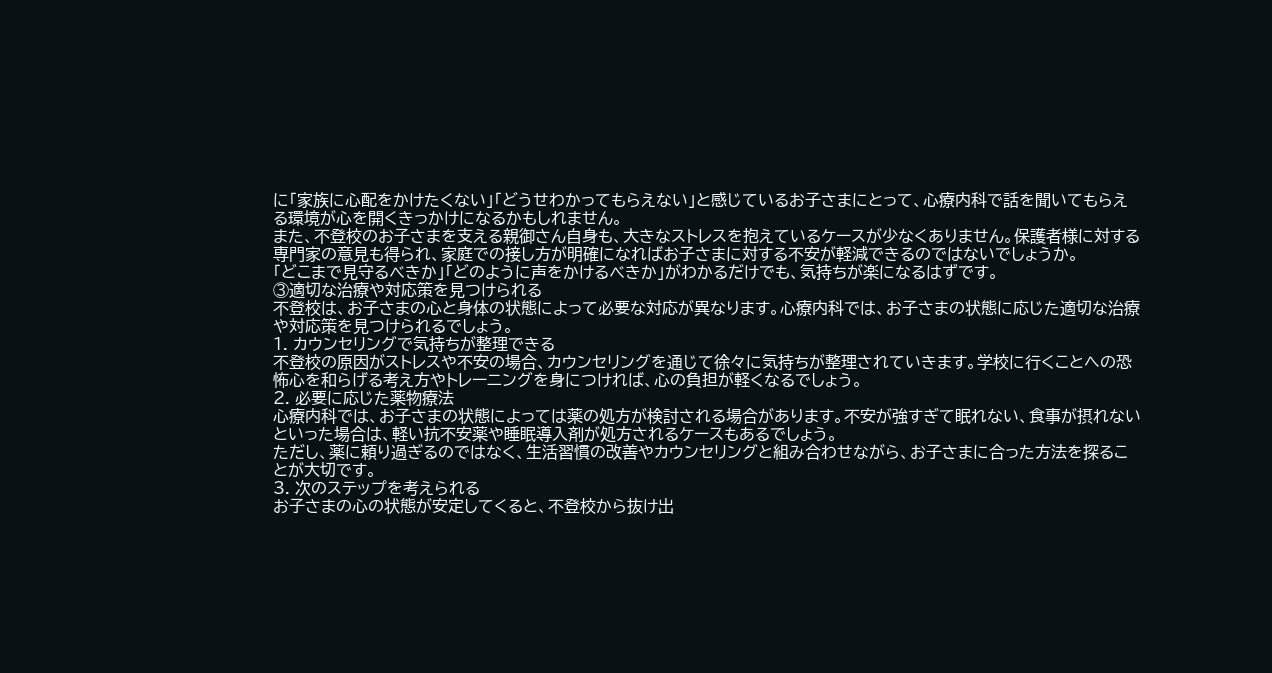に「家族に心配をかけたくない」「どうせわかってもらえない」と感じているお子さまにとって、心療内科で話を聞いてもらえる環境が心を開くきっかけになるかもしれません。
また、不登校のお子さまを支える親御さん自身も、大きなストレスを抱えているケースが少なくありません。保護者様に対する専門家の意見も得られ、家庭での接し方が明確になればお子さまに対する不安が軽減できるのではないでしょうか。
「どこまで見守るべきか」「どのように声をかけるべきか」がわかるだけでも、気持ちが楽になるはずです。
③適切な治療や対応策を見つけられる
不登校は、お子さまの心と身体の状態によって必要な対応が異なります。心療内科では、お子さまの状態に応じた適切な治療や対応策を見つけられるでしょう。
1. カウンセリングで気持ちが整理できる
不登校の原因がストレスや不安の場合、カウンセリングを通じて徐々に気持ちが整理されていきます。学校に行くことへの恐怖心を和らげる考え方やトレーニングを身につければ、心の負担が軽くなるでしょう。
2. 必要に応じた薬物療法
心療内科では、お子さまの状態によっては薬の処方が検討される場合があります。不安が強すぎて眠れない、食事が摂れないといった場合は、軽い抗不安薬や睡眠導入剤が処方されるケースもあるでしょう。
ただし、薬に頼り過ぎるのではなく、生活習慣の改善やカウンセリングと組み合わせながら、お子さまに合った方法を探ることが大切です。
3. 次のステップを考えられる
お子さまの心の状態が安定してくると、不登校から抜け出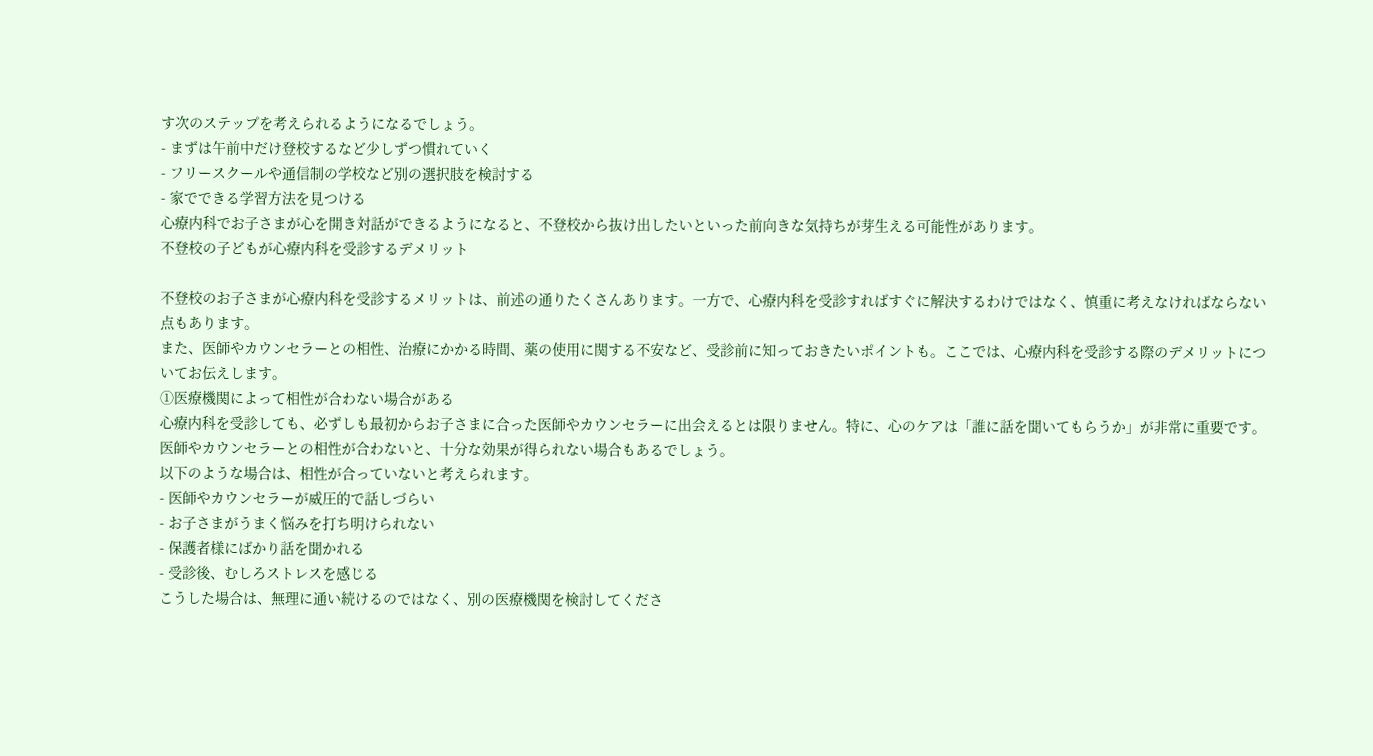す次のステップを考えられるようになるでしょう。
- まずは午前中だけ登校するなど少しずつ慣れていく
- フリースクールや通信制の学校など別の選択肢を検討する
- 家でできる学習方法を見つける
心療内科でお子さまが心を開き対話ができるようになると、不登校から抜け出したいといった前向きな気持ちが芽生える可能性があります。
不登校の子どもが心療内科を受診するデメリット

不登校のお子さまが心療内科を受診するメリットは、前述の通りたくさんあります。一方で、心療内科を受診すればすぐに解決するわけではなく、慎重に考えなければならない点もあります。
また、医師やカウンセラーとの相性、治療にかかる時間、薬の使用に関する不安など、受診前に知っておきたいポイントも。ここでは、心療内科を受診する際のデメリットについてお伝えします。
①医療機関によって相性が合わない場合がある
心療内科を受診しても、必ずしも最初からお子さまに合った医師やカウンセラーに出会えるとは限りません。特に、心のケアは「誰に話を聞いてもらうか」が非常に重要です。医師やカウンセラーとの相性が合わないと、十分な効果が得られない場合もあるでしょう。
以下のような場合は、相性が合っていないと考えられます。
- 医師やカウンセラーが威圧的で話しづらい
- お子さまがうまく悩みを打ち明けられない
- 保護者様にばかり話を聞かれる
- 受診後、むしろストレスを感じる
こうした場合は、無理に通い続けるのではなく、別の医療機関を検討してくださ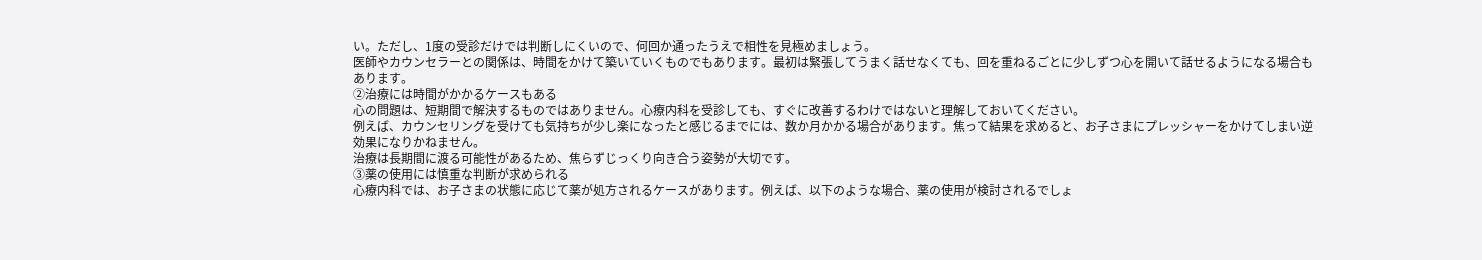い。ただし、1度の受診だけでは判断しにくいので、何回か通ったうえで相性を見極めましょう。
医師やカウンセラーとの関係は、時間をかけて築いていくものでもあります。最初は緊張してうまく話せなくても、回を重ねるごとに少しずつ心を開いて話せるようになる場合もあります。
②治療には時間がかかるケースもある
心の問題は、短期間で解決するものではありません。心療内科を受診しても、すぐに改善するわけではないと理解しておいてください。
例えば、カウンセリングを受けても気持ちが少し楽になったと感じるまでには、数か月かかる場合があります。焦って結果を求めると、お子さまにプレッシャーをかけてしまい逆効果になりかねません。
治療は長期間に渡る可能性があるため、焦らずじっくり向き合う姿勢が大切です。
③薬の使用には慎重な判断が求められる
心療内科では、お子さまの状態に応じて薬が処方されるケースがあります。例えば、以下のような場合、薬の使用が検討されるでしょ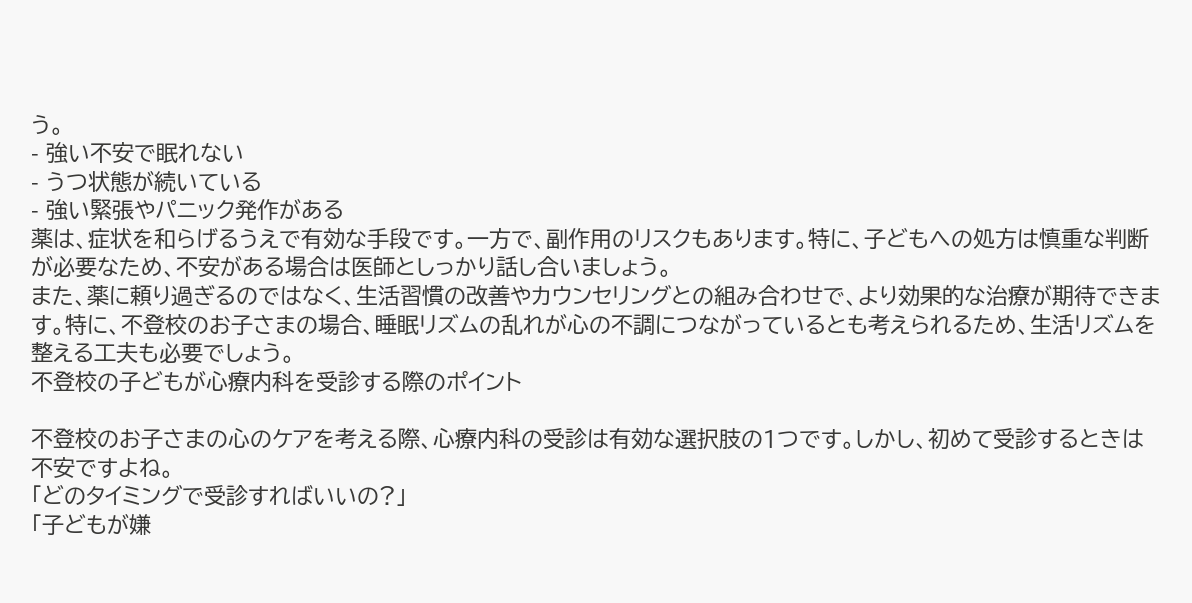う。
- 強い不安で眠れない
- うつ状態が続いている
- 強い緊張やパニック発作がある
薬は、症状を和らげるうえで有効な手段です。一方で、副作用のリスクもあります。特に、子どもへの処方は慎重な判断が必要なため、不安がある場合は医師としっかり話し合いましょう。
また、薬に頼り過ぎるのではなく、生活習慣の改善やカウンセリングとの組み合わせで、より効果的な治療が期待できます。特に、不登校のお子さまの場合、睡眠リズムの乱れが心の不調につながっているとも考えられるため、生活リズムを整える工夫も必要でしょう。
不登校の子どもが心療内科を受診する際のポイント

不登校のお子さまの心のケアを考える際、心療内科の受診は有効な選択肢の1つです。しかし、初めて受診するときは不安ですよね。
「どのタイミングで受診すればいいの?」
「子どもが嫌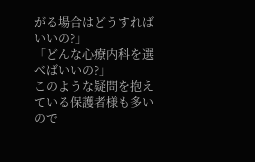がる場合はどうすればいいの?」
「どんな心療内科を選べばいいの?」
このような疑問を抱えている保護者様も多いので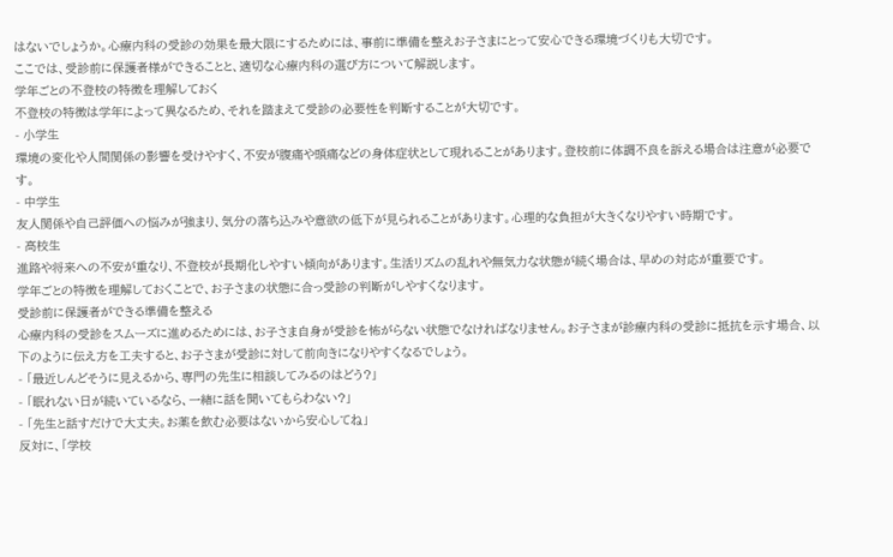はないでしょうか。心療内科の受診の効果を最大限にするためには、事前に準備を整えお子さまにとって安心できる環境づくりも大切です。
ここでは、受診前に保護者様ができることと、適切な心療内科の選び方について解説します。
学年ごとの不登校の特徴を理解しておく
不登校の特徴は学年によって異なるため、それを踏まえて受診の必要性を判断することが大切です。
- 小学生
環境の変化や人間関係の影響を受けやすく、不安が腹痛や頭痛などの身体症状として現れることがあります。登校前に体調不良を訴える場合は注意が必要です。
- 中学生
友人関係や自己評価への悩みが強まり、気分の落ち込みや意欲の低下が見られることがあります。心理的な負担が大きくなりやすい時期です。
- 高校生
進路や将来への不安が重なり、不登校が長期化しやすい傾向があります。生活リズムの乱れや無気力な状態が続く場合は、早めの対応が重要です。
学年ごとの特徴を理解しておくことで、お子さまの状態に合っ受診の判断がしやすくなります。
受診前に保護者ができる準備を整える
心療内科の受診をスムーズに進めるためには、お子さま自身が受診を怖がらない状態でなければなりません。お子さまが診療内科の受診に抵抗を示す場合、以下のように伝え方を工夫すると、お子さまが受診に対して前向きになりやすくなるでしょう。
- 「最近しんどそうに見えるから、専門の先生に相談してみるのはどう?」
- 「眠れない日が続いているなら、一緒に話を聞いてもらわない?」
- 「先生と話すだけで大丈夫。お薬を飲む必要はないから安心してね」
反対に、「学校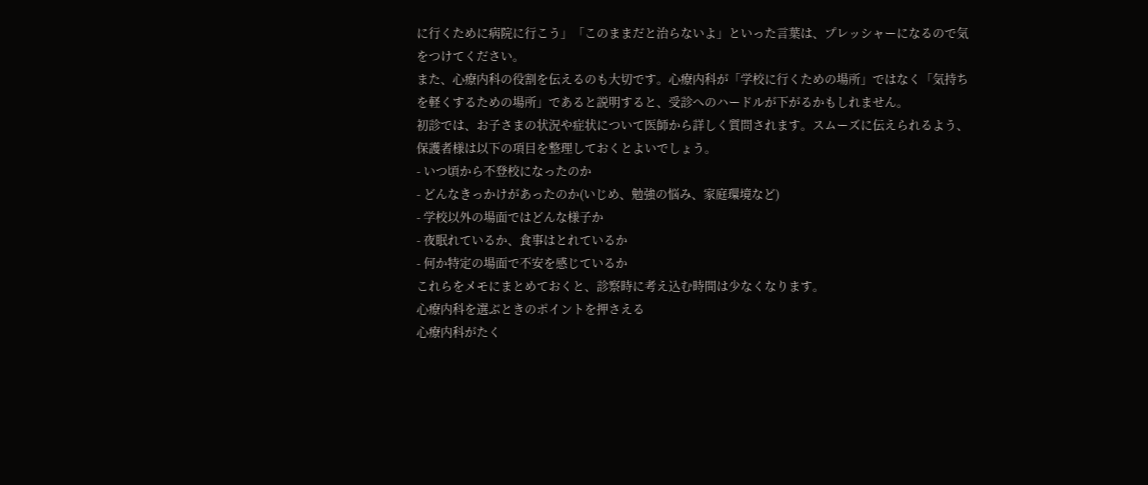に行くために病院に行こう」「このままだと治らないよ」といった言葉は、プレッシャーになるので気をつけてください。
また、心療内科の役割を伝えるのも大切です。心療内科が「学校に行くための場所」ではなく「気持ちを軽くするための場所」であると説明すると、受診へのハードルが下がるかもしれません。
初診では、お子さまの状況や症状について医師から詳しく質問されます。スムーズに伝えられるよう、保護者様は以下の項目を整理しておくとよいでしょう。
- いつ頃から不登校になったのか
- どんなきっかけがあったのか(いじめ、勉強の悩み、家庭環境など)
- 学校以外の場面ではどんな様子か
- 夜眠れているか、食事はとれているか
- 何か特定の場面で不安を感じているか
これらをメモにまとめておくと、診察時に考え込む時間は少なくなります。
心療内科を選ぶときのポイントを押さえる
心療内科がたく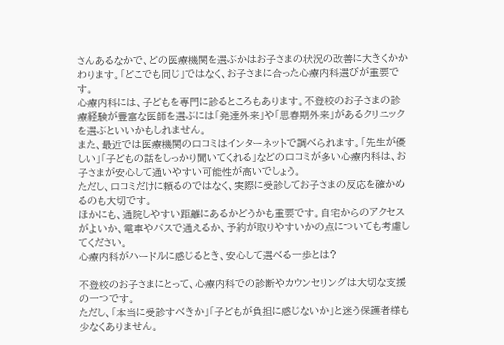さんあるなかで、どの医療機関を選ぶかはお子さまの状況の改善に大きくかかわります。「どこでも同じ」ではなく、お子さまに合った心療内科選びが重要です。
心療内科には、子どもを専門に診るところもあります。不登校のお子さまの診療経験が豊富な医師を選ぶには「発達外来」や「思春期外来」があるクリニックを選ぶといいかもしれません。
また、最近では医療機関の口コミはインターネットで調べられます。「先生が優しい」「子どもの話をしっかり聞いてくれる」などの口コミが多い心療内科は、お子さまが安心して通いやすい可能性が高いでしょう。
ただし、口コミだけに頼るのではなく、実際に受診してお子さまの反応を確かめるのも大切です。
ほかにも、通院しやすい距離にあるかどうかも重要です。自宅からのアクセスがよいか、電車やバスで通えるか、予約が取りやすいかの点についても考慮してください。
心療内科がハードルに感じるとき、安心して選べる一歩とは?

不登校のお子さまにとって、心療内科での診断やカウンセリングは大切な支援の一つです。
ただし、「本当に受診すべきか」「子どもが負担に感じないか」と迷う保護者様も少なくありません。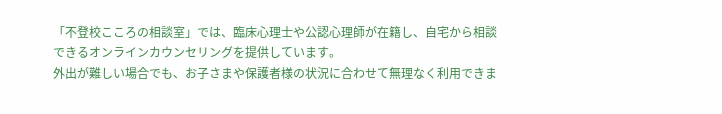「不登校こころの相談室」では、臨床心理士や公認心理師が在籍し、自宅から相談できるオンラインカウンセリングを提供しています。
外出が難しい場合でも、お子さまや保護者様の状況に合わせて無理なく利用できま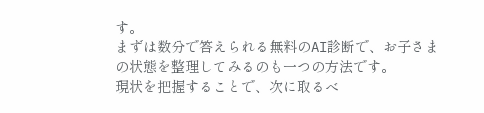す。
まずは数分で答えられる無料のAI診断で、お子さまの状態を整理してみるのも一つの方法です。
現状を把握することで、次に取るべ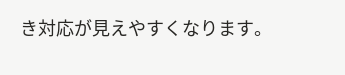き対応が見えやすくなります。